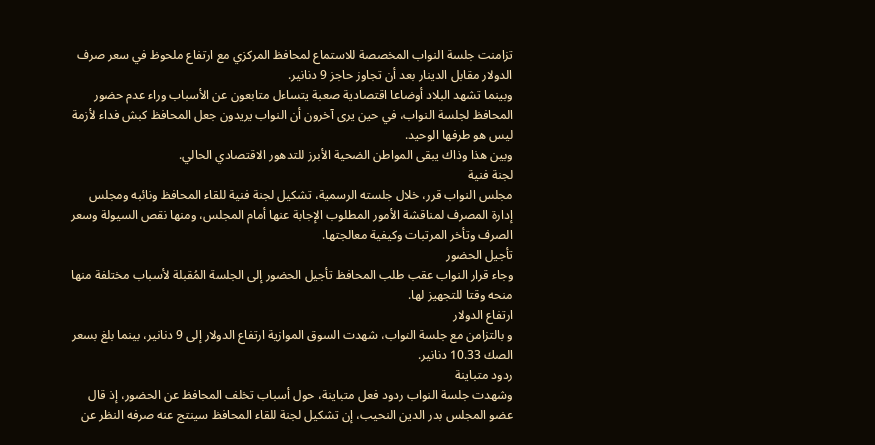تزامنت جلسة النواب المخصصة للاستماع لمحافظ المركزي مع ارتفاع ملحوظ في سعر صرف الدولار مقابل الدينار بعد أن تجاوز حاجز 9 دنانير.
وبينما تشهد البلاد أوضاعا اقتصادية صعبة يتساءل متابعون عن الأسباب وراء عدم حضور المحافظ لجلسة النواب، في حين يرى آخرون أن النواب يريدون جعل المحافظ كبش فداء لأزمة ليس هو طرفها الوحيد.
وبين هذا وذاك يبقى المواطن الضحية الأبرز للتدهور الاقتصادي الحالي.
لجنة فنية
مجلس النواب قرر، خلال جلسته الرسمية، تشكيل لجنة فنية للقاء المحافظ ونائبه ومجلس إدارة المصرف لمناقشة الأمور المطلوب الإجابة عنها أمام المجلس، ومنها نقص السيولة وسعر الصرف وتأخر المرتبات وكيفية معالجتها.
تأجيل الحضور
وجاء قرار النواب عقب طلب المحافظ تأجيل الحضور إلى الجلسة المُقبلة لأسباب مختلفة منها منحه وقتا للتجهيز لها.
ارتفاع الدولار
و بالتزامن مع جلسة النواب، شهدت السوق الموازية ارتفاع الدولار إلى 9 دنانير، بينما بلغ بسعر الصك 10.33 دنانير.
ردود متباينة
وشهدت جلسة النواب ردود فعل متباينة، حول أسباب تخلف المحافظ عن الحضور، إذ قال عضو المجلس بدر الدين النحيب، إن تشكيل لجنة للقاء المحافظ سينتج عنه صرفه النظر عن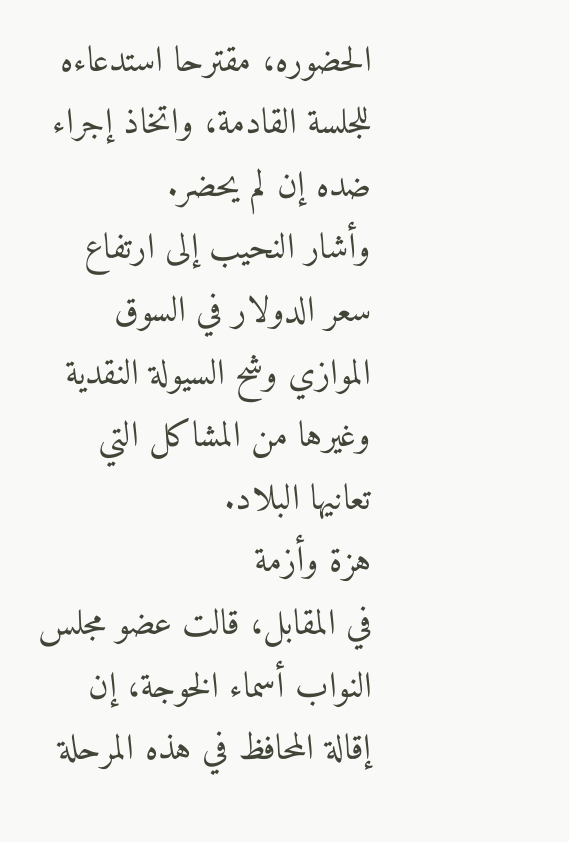الحضوره، مقترحا استدعاءه للجلسة القادمة، واتخاذ إجراء ضده إن لم يحضر.
وأشار النحيب إلى ارتفاع سعر الدولار في السوق الموازي وشح السيولة النقدية وغيرها من المشاكل التي تعانيها البلاد.
هزة وأزمة
في المقابل، قالت عضو مجلس النواب أسماء الخوجة، إن إقالة المحافظ في هذه المرحلة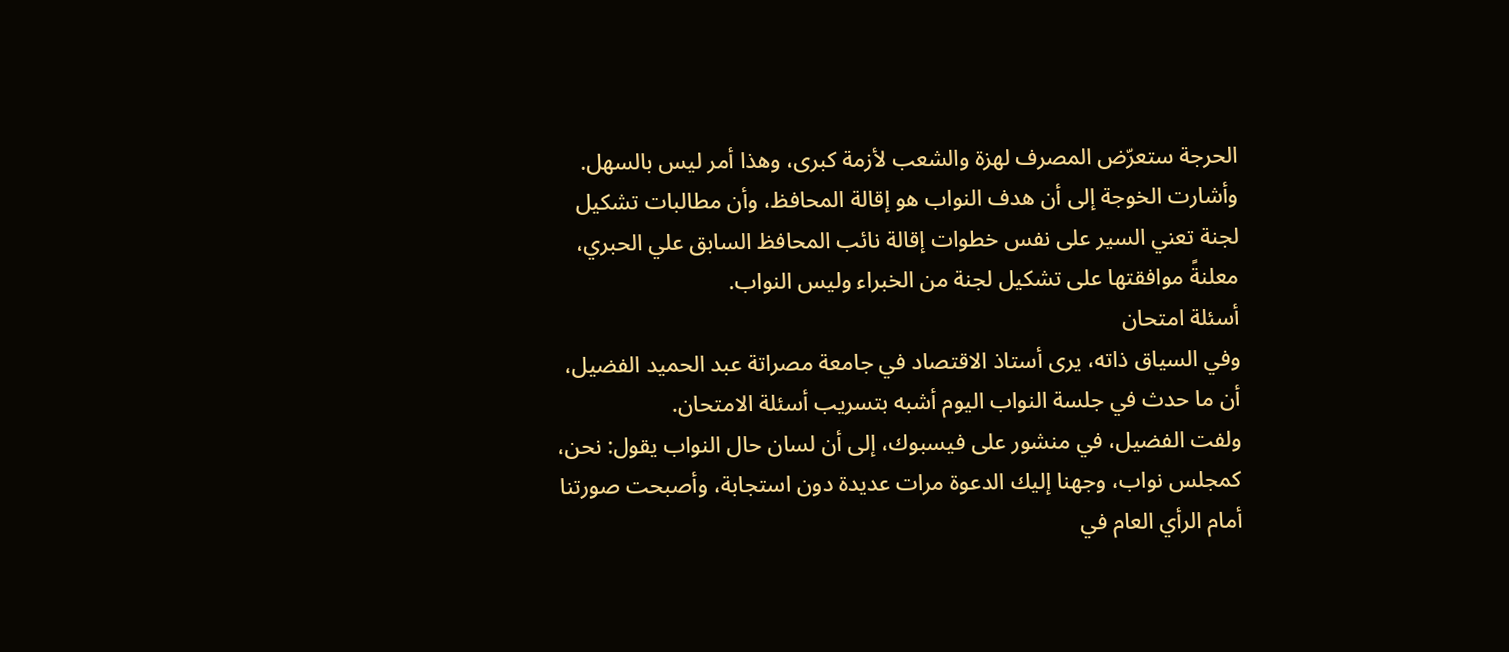الحرجة ستعرّض المصرف لهزة والشعب لأزمة كبرى، وهذا أمر ليس بالسهل.
وأشارت الخوجة إلى أن هدف النواب هو إقالة المحافظ، وأن مطالبات تشكيل لجنة تعني السير على نفس خطوات إقالة نائب المحافظ السابق علي الحبري، معلنةً موافقتها على تشكيل لجنة من الخبراء وليس النواب.
أسئلة امتحان
وفي السياق ذاته، يرى أستاذ الاقتصاد في جامعة مصراتة عبد الحميد الفضيل، أن ما حدث في جلسة النواب اليوم أشبه بتسريب أسئلة الامتحان.
ولفت الفضيل، في منشور على فيسبوك، إلى أن لسان حال النواب يقول: نحن، كمجلس نواب، وجهنا إليك الدعوة مرات عديدة دون استجابة، وأصبحت صورتنا أمام الرأي العام في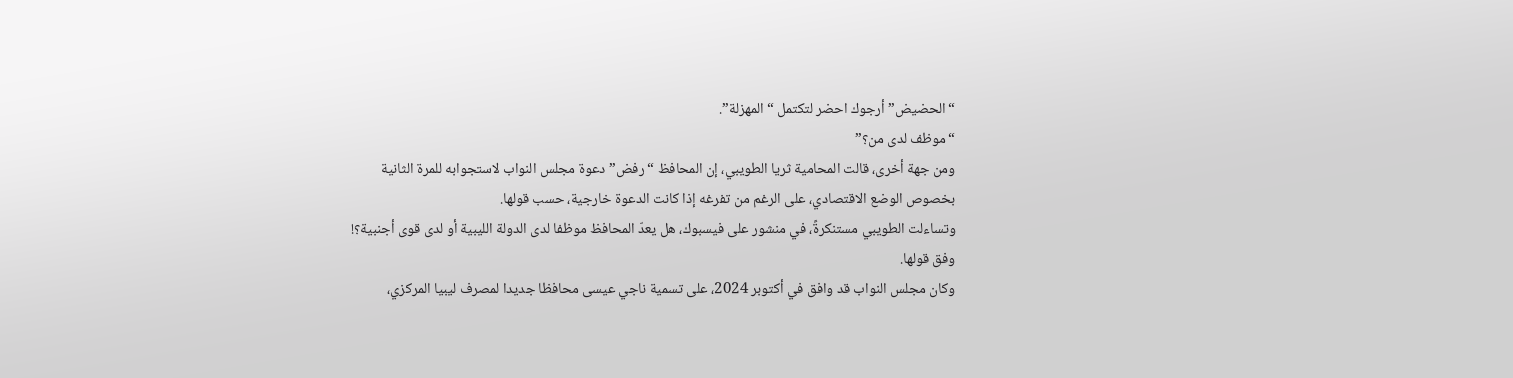“الحضيض” أرجوك احضر لتكتمل “المهزلة”.
“موظف لدى من؟”
ومن جهة أخرى، قالت المحامية ثريا الطويبي، إن المحافظ “رفض” دعوة مجلس النواب لاستجوابه للمرة الثانية بخصوص الوضع الاقتصادي، على الرغم من تفرغه إذا كانت الدعوة خارجية، حسب قولها.
وتساءلت الطويبي مستنكرةً، في منشور على فيسبوك، هل يعدّ المحافظ موظفا لدى الدولة الليبية أو لدى قوى أجنبية؟! وفق قولها.
وكان مجلس النواب قد وافق في أكتوبر 2024، على تسمية ناجي عيسى محافظا جديدا لمصرف ليبيا المركزي،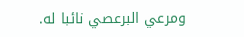ومرعي البرعصي نائبا له.